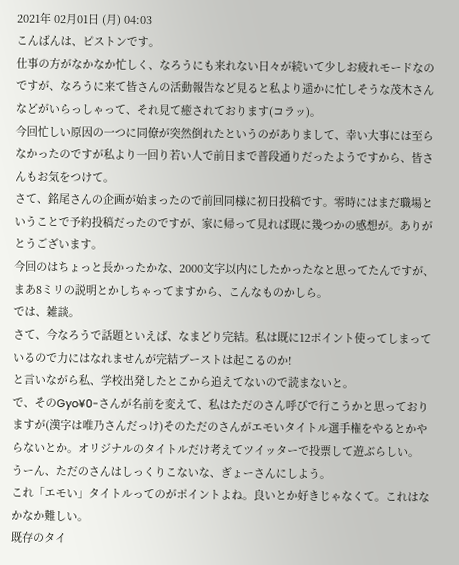2021年 02月01日 (月) 04:03
こんばんは、ピストンです。
仕事の方がなかなか忙しく、なろうにも来れない日々が続いて少しお疲れモードなのですが、なろうに来て皆さんの活動報告など見ると私より遥かに忙しそうな茂木さんなどがいらっしゃって、それ見て癒されております(コラッ)。
今回忙しい原因の一つに同僚が突然倒れたというのがありまして、幸い大事には至らなかったのですが私より一回り若い人で前日まで普段通りだったようですから、皆さんもお気をつけて。
さて、銘尾さんの企画が始まったので前回同様に初日投稿です。零時にはまだ職場ということで予約投稿だったのですが、家に帰って見れば既に幾つかの感想が。ありがとうございます。
今回のはちょっと長かったかな、2000文字以内にしたかったなと思ってたんですが、まあ8ミリの説明とかしちゃってますから、こんなものかしら。
では、雑談。
さて、今なろうで話題といえば、なまどり完結。私は既に12ポイント使ってしまっているので力にはなれませんが完結ブーストは起こるのか!
と言いながら私、学校出発したとこから追えてないので読まないと。
で、そのGyo¥0-さんが名前を変えて、私はただのさん呼びで行こうかと思っておりますが(漢字は唯乃さんだっけ)そのただのさんがエモいタイトル選手権をやるとかやらないとか。オリジナルのタイトルだけ考えてツイッターで投票して遊ぶらしい。
うーん、ただのさんはしっくりこないな、ぎょーさんにしよう。
これ「エモい」タイトルってのがポイントよね。良いとか好きじゃなくて。これはなかなか難しい。
既存のタイ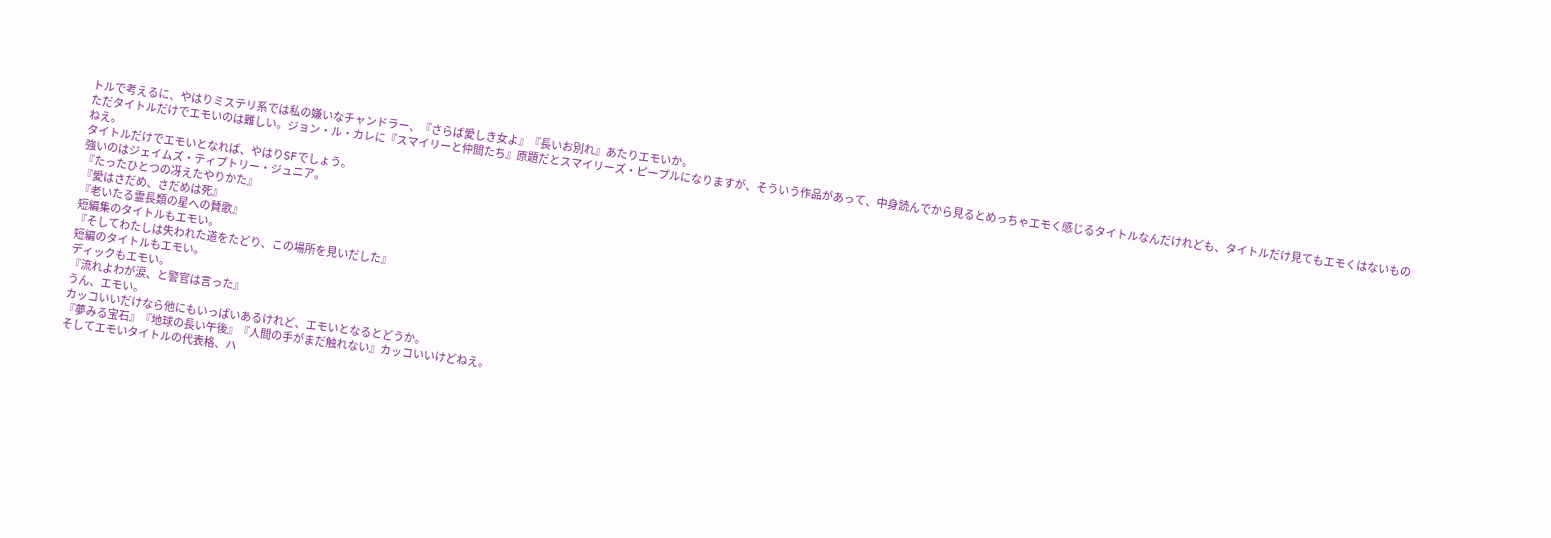トルで考えるに、やはりミステリ系では私の嫌いなチャンドラー、『さらば愛しき女よ』『長いお別れ』あたりエモいか。
ただタイトルだけでエモいのは難しい。ジョン・ル・カレに『スマイリーと仲間たち』原題だとスマイリーズ・ピープルになりますが、そういう作品があって、中身読んでから見るとめっちゃエモく感じるタイトルなんだけれども、タイトルだけ見てもエモくはないものねえ。
タイトルだけでエモいとなれば、やはりSFでしょう。
強いのはジェイムズ・ティプトリー・ジュニア。
『たったひとつの冴えたやりかた』
『愛はさだめ、さだめは死』
『老いたる霊長類の星への賛歌』
短編集のタイトルもエモい。
『そしてわたしは失われた道をたどり、この場所を見いだした』
短編のタイトルもエモい。
ディックもエモい。
『流れよわが涙、と警官は言った』
うん、エモい。
カッコいいだけなら他にもいっぱいあるけれど、エモいとなるとどうか。
『夢みる宝石』『地球の長い午後』『人間の手がまだ触れない』カッコいいけどねえ。
そしてエモいタイトルの代表格、ハ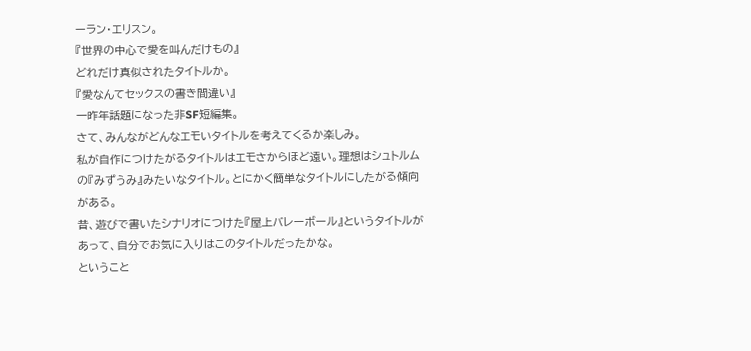ーラン・エリスン。
『世界の中心で愛を叫んだけもの』
どれだけ真似されたタイトルか。
『愛なんてセックスの書き間違い』
一昨年話題になった非SF短編集。
さて、みんながどんなエモいタイトルを考えてくるか楽しみ。
私が自作につけたがるタイトルはエモさからほど遠い。理想はシュトルムの『みずうみ』みたいなタイトル。とにかく簡単なタイトルにしたがる傾向がある。
昔、遊びで書いたシナリオにつけた『屋上バレーボール』というタイトルがあって、自分でお気に入りはこのタイトルだったかな。
ということ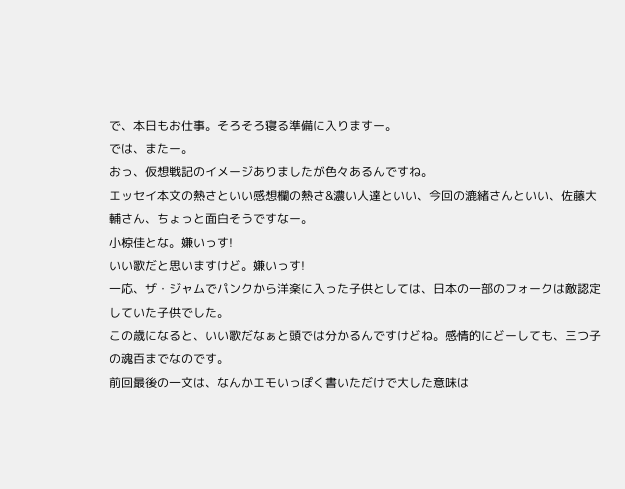で、本日もお仕事。そろそろ寝る準備に入りますー。
では、またー。
おっ、仮想戦記のイメージありましたが色々あるんですね。
エッセイ本文の熱さといい感想欄の熱さ&濃い人達といい、今回の漉緒さんといい、佐藤大輔さん、ちょっと面白そうですなー。
小椋佳とな。嫌いっす!
いい歌だと思いますけど。嫌いっす!
一応、ザ・ジャムでパンクから洋楽に入った子供としては、日本の一部のフォークは敵認定していた子供でした。
この歳になると、いい歌だなぁと頭では分かるんですけどね。感情的にどーしても、三つ子の魂百までなのです。
前回最後の一文は、なんかエモいっぽく書いただけで大した意味は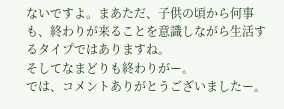ないですよ。まあただ、子供の頃から何事も、終わりが来ることを意識しながら生活するタイプではありますね。
そしてなまどりも終わりがー。
では、コメントありがとうございましたー。